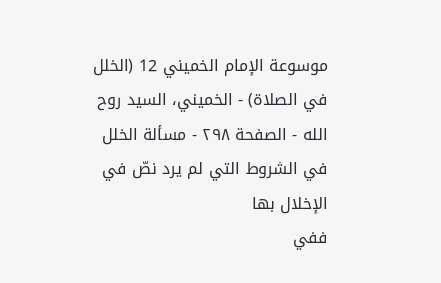موسوعة الإمام الخميني 12 (الخلل في الصلاة) - الخميني، السيد روح الله - الصفحة ٢٩٨ - مسألة الخلل في الشروط التي لم يرد نصّ في الإخلال بها
ففي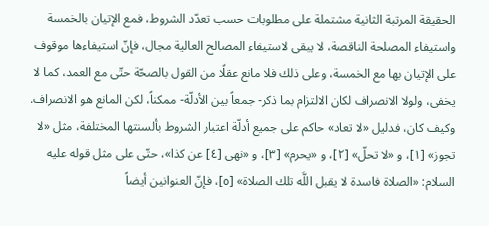الحقيقة المرتبة الثانية مشتملة على مطلوبات حسب تعدّد الشروط، فمع الإتيان بالخمسة واستيفاء المصلحة الناقصة، لا يبقى لاستيفاء المصالح العالية مجال، فإنّ استيفاءها موقوف على الإتيان بها مع الخمسة، وعلى ذلك فلا مانع عقلًا من القول بالصحّة حتّى مع العمد، كما لا يخفى، ولولا الانصراف لكان الالتزام بما ذكر- جمعاً بين الأدلّة- ممكناً، لكن المانع هو الانصراف.
وكيف كان، فدليل «لا تعاد» حاكم على جميع أدلّة اعتبار الشروط بألسنتها المختلفة، مثل «لا تجوز» [١]، و «لا تحلّ» [٢]، و «يحرم» [٣]، و «نهى [٤] عن كذا»، حتّى على مثل قوله عليه السلام: «الصلاة فاسدة لا يقبل اللَّه تلك الصلاة» [٥]، فإنّ العنوانين أيضاً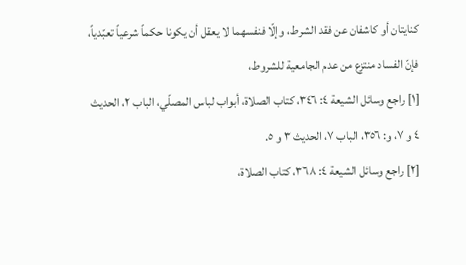كنايتان أو كاشفان عن فقد الشرط، وإلّا فنفسهما لا يعقل أن يكونا حكماً شرعياً تعبّدياً، فإنّ الفساد منتزع من عدم الجامعية للشروط،
[١] راجع وسائل الشيعة ٤: ٣٤٦، كتاب الصلاة، أبواب لباس المصلّي، الباب ٢، الحديث ٤ و ٧، و: ٣٥٦، الباب ٧، الحديث ٣ و ٥.
[٢] راجع وسائل الشيعة ٤: ٣٦٨، كتاب الصلاة،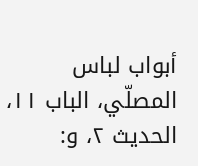أبواب لباس المصلّي، الباب ١١، الحديث ٢، و: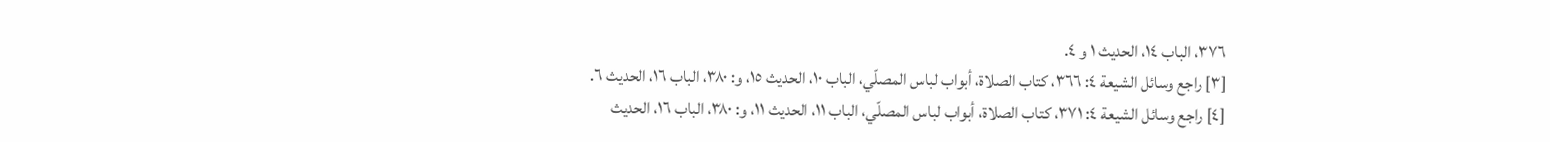٣٧٦، الباب ١٤، الحديث ١ و ٤.
[٣] راجع وسائل الشيعة ٤: ٣٦٦، كتاب الصلاة، أبواب لباس المصلّي، الباب ١٠، الحديث ١٥، و: ٣٨٠، الباب ١٦، الحديث ٦.
[٤] راجع وسائل الشيعة ٤: ٣٧١، كتاب الصلاة، أبواب لباس المصلّي، الباب ١١، الحديث ١١، و: ٣٨٠، الباب ١٦، الحديث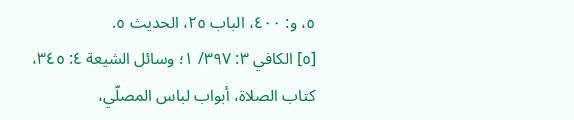٥، و: ٤٠٠، الباب ٢٥، الحديث ٥.
[٥] الكافي ٣: ٣٩٧/ ١؛ وسائل الشيعة ٤: ٣٤٥، كتاب الصلاة، أبواب لباس المصلّي،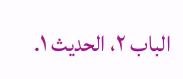الباب ٢، الحديث ١.